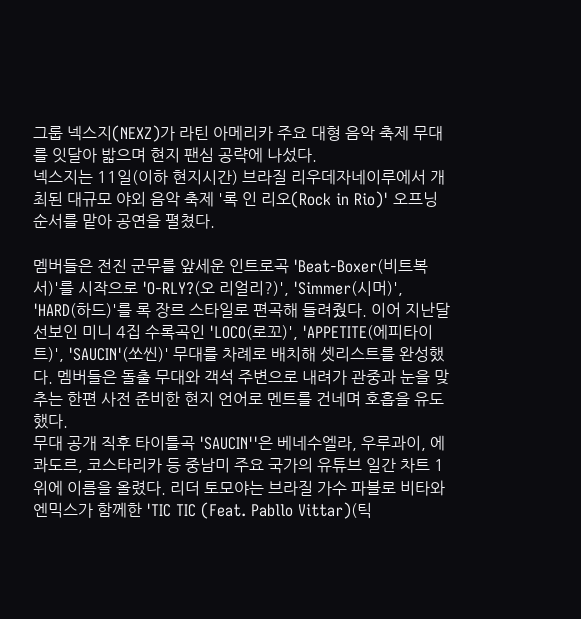그룹 넥스지(NEXZ)가 라틴 아메리카 주요 대형 음악 축제 무대를 잇달아 밟으며 현지 팬심 공략에 나섰다.
넥스지는 11일(이하 현지시간) 브라질 리우데자네이루에서 개최된 대규모 야외 음악 축제 '록 인 리오(Rock in Rio)' 오프닝 순서를 맡아 공연을 펼쳤다.

멤버들은 전진 군무를 앞세운 인트로곡 'Beat-Boxer(비트복서)'를 시작으로 'O-RLY?(오 리얼리?)', 'Simmer(시머)', 'HARD(하드)'를 록 장르 스타일로 편곡해 들려줬다. 이어 지난달 선보인 미니 4집 수록곡인 'LOCO(로꼬)', 'APPETITE(에피타이트)', 'SAUCIN'(쏘씬)' 무대를 차례로 배치해 셋리스트를 완성했다. 멤버들은 돌출 무대와 객석 주변으로 내려가 관중과 눈을 맞추는 한편 사전 준비한 현지 언어로 멘트를 건네며 호흡을 유도했다.
무대 공개 직후 타이틀곡 'SAUCIN''은 베네수엘라, 우루과이, 에콰도르, 코스타리카 등 중남미 주요 국가의 유튜브 일간 차트 1위에 이름을 올렸다. 리더 토모야는 브라질 가수 파블로 비타와 엔믹스가 함께한 'TIC TIC (Feat. Pabllo Vittar)(틱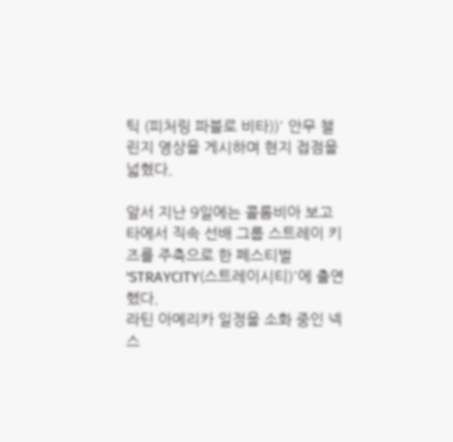틱 (피처링 파블로 비타))' 안무 챌린지 영상을 게시하며 현지 접점을 넓혔다.

앞서 지난 9일에는 콜롬비아 보고타에서 직속 선배 그룹 스트레이 키즈를 주축으로 한 페스티벌 'STRAYCITY(스트레이시티)'에 출연했다.
라틴 아메리카 일정을 소화 중인 넥스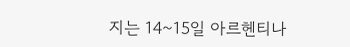지는 14~15일 아르헨티나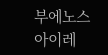부에노스아이레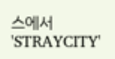스에서 'STRAYCITY'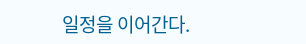일정을 이어간다.